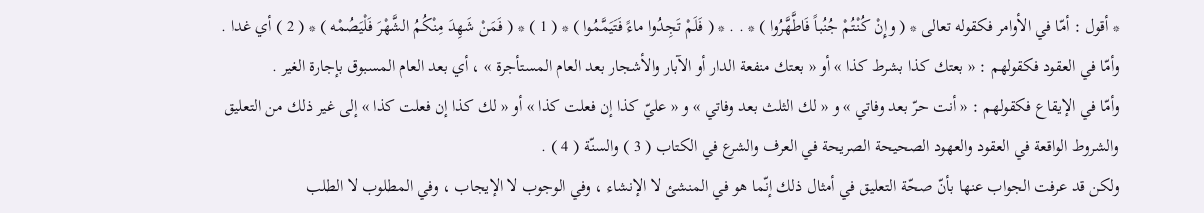* أقول : أمّا في الأوامر فكقوله تعالى * ( وإِنْ كُنْتُمْ جُنُباً فَاطَّهَّرُوا ) * . . * ( فَلَمْ تَجِدُوا ماءً فَتَيَمَّمُوا ) * ( 1 ) * ( فَمَنْ شَهِدَ مِنْكُمُ الشَّهْرَ فَلْيَصُمْه ) * ( 2 ) أي غدا .
وأمّا في العقود فكقولهم : « بعتك كذا بشرط كذا » أو « بعتك منفعة الدار أو الآبار والأشجار بعد العام المستأجرة » ، أي بعد العام المسبوق بإجارة الغير .
وأمّا في الإيقاع فكقولهم : « أنت حرّ بعد وفاتي » و « لك الثلث بعد وفاتي » و « عليّ كذا إن فعلت كذا » أو « لك كذا إن فعلت كذا » إلى غير ذلك من التعليق والشروط الواقعة في العقود والعهود الصحيحة الصريحة في العرف والشرع في الكتاب ( 3 ) والسنّة ( 4 ) .
ولكن قد عرفت الجواب عنها بأنّ صحّة التعليق في أمثال ذلك إنّما هو في المنشئ لا الإنشاء ، وفي الوجوب لا الإيجاب ، وفي المطلوب لا الطلب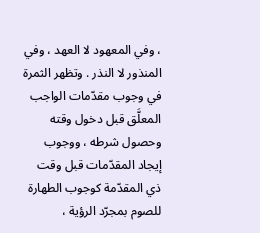، وفي المعهود لا العهد ، وفي المنذور لا النذر . وتظهر الثمرة في وجوب مقدّمات الواجب المعلَّق قبل دخول وقته وحصول شرطه ، ووجوب إيجاد المقدّمات قبل وقت ذي المقدّمة كوجوب الطهارة للصوم بمجرّد الرؤية ،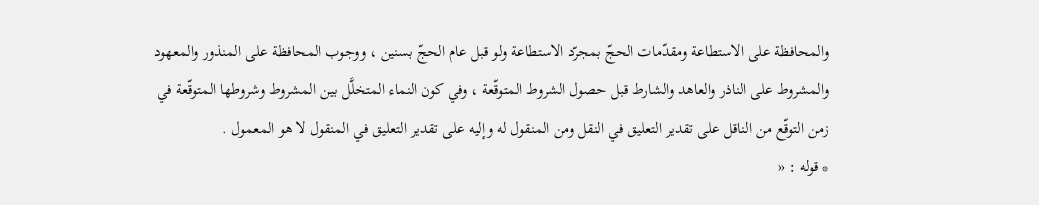والمحافظة على الاستطاعة ومقدّمات الحجّ بمجرّد الاستطاعة ولو قبل عام الحجّ بسنين ، ووجوب المحافظة على المنذور والمعهود والمشروط على الناذر والعاهد والشارط قبل حصول الشروط المتوقّعة ، وفي كون النماء المتخلَّل بين المشروط وشروطها المتوقّعة في زمن التوقّع من الناقل على تقدير التعليق في النقل ومن المنقول له وإليه على تقدير التعليق في المنقول لا هو المعمول .
* قوله : «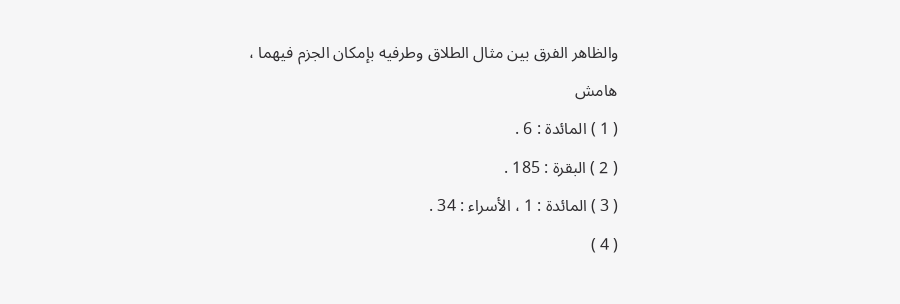والظاهر الفرق بين مثال الطلاق وطرفيه بإمكان الجزم فيهما ،
هامش
( 1 ) المائدة : 6 .
( 2 ) البقرة : 185 .
( 3 ) المائدة : 1 ، الأسراء : 34 .
( 4 )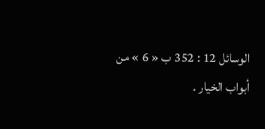الوسائل 12 : 352 ب « 6 » من أبواب الخيار .